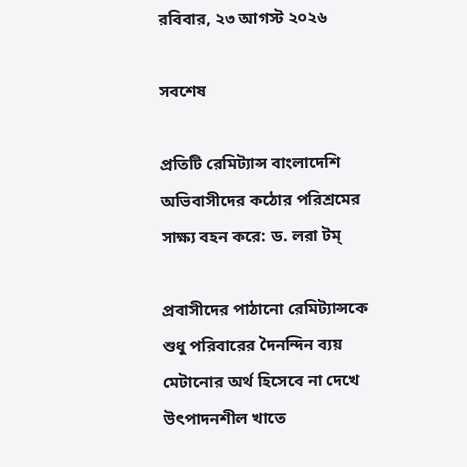রবিবার, ২৩ আগস্ট ২০২৬

সবশেষ

প্রতিটি রেমিট্যান্স বাংলাদেশি অভিবাসীদের কঠোর পরিশ্রমের সাক্ষ্য বহন করে: ড. লরা টম্

প্রবাসীদের পাঠানো রেমিট্যান্সকে শুধু পরিবারের দৈনন্দিন ব্যয় মেটানোর অর্থ হিসেবে না দেখে উৎপাদনশীল খাতে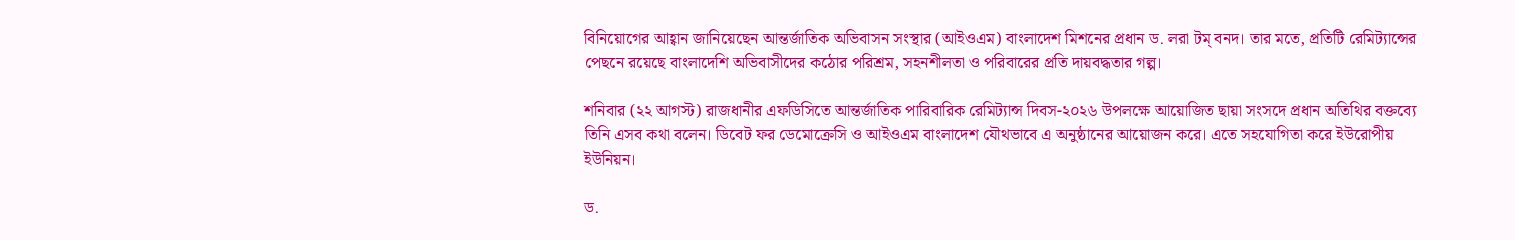বিনিয়োগের আহ্বান জানিয়েছেন আন্তর্জাতিক অভিবাসন সংস্থার (আইওএম) বাংলাদেশ মিশনের প্রধান ড. লরা টম্ বনদ। তার মতে, প্রতিটি রেমিট্যান্সের পেছনে রয়েছে বাংলাদেশি অভিবাসীদের কঠোর পরিশ্রম, সহনশীলতা ও পরিবারের প্রতি দায়বদ্ধতার গল্প।

শনিবার (২২ আগস্ট) রাজধানীর এফডিসিতে আন্তর্জাতিক পারিবারিক রেমিট্যান্স দিবস-২০২৬ উপলক্ষে আয়োজিত ছায়া সংসদে প্রধান অতিথির বক্তব্যে তিনি এসব কথা বলেন। ডিবেট ফর ডেমোক্রেসি ও আইওএম বাংলাদেশ যৌথভাবে এ অনুষ্ঠানের আয়োজন করে। এতে সহযোগিতা করে ইউরোপীয় ইউনিয়ন।

ড.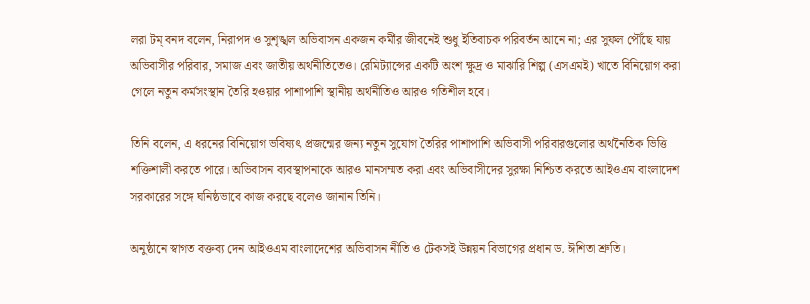লরা টম্ বনদ বলেন, নিরাপদ ও সুশৃঙ্খল অভিবাসন একজন কর্মীর জীবনেই শুধু ইতিবাচক পরিবর্তন আনে না; এর সুফল পৌঁছে যায় অভিবাসীর পরিবার, সমাজ এবং জাতীয় অর্থনীতিতেও। রেমিট্যান্সের একটি অংশ ক্ষুদ্র ও মাঝারি শিল্প (এসএমই) খাতে বিনিয়োগ করা গেলে নতুন কর্মসংস্থান তৈরি হওয়ার পাশাপাশি স্থানীয় অর্থনীতিও আরও গতিশীল হবে।

তিনি বলেন, এ ধরনের বিনিয়োগ ভবিষ্যৎ প্রজন্মের জন্য নতুন সুযোগ তৈরির পাশাপাশি অভিবাসী পরিবারগুলোর অর্থনৈতিক ভিত্তি শক্তিশালী করতে পারে। অভিবাসন ব্যবস্থাপনাকে আরও মানসম্মত করা এবং অভিবাসীদের সুরক্ষা নিশ্চিত করতে আইওএম বাংলাদেশ সরকারের সঙ্গে ঘনিষ্ঠভাবে কাজ করছে বলেও জানান তিনি।

অনুষ্ঠানে স্বাগত বক্তব্য দেন আইওএম বাংলাদেশের অভিবাসন নীতি ও টেকসই উন্নয়ন বিভাগের প্রধান ড. ঈশিতা শ্রুতি।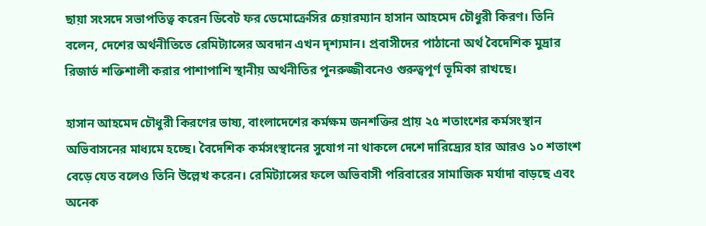ছায়া সংসদে সভাপতিত্ব করেন ডিবেট ফর ডেমোক্রেসির চেয়ারম্যান হাসান আহমেদ চৌধুরী কিরণ। তিনি বলেন, দেশের অর্থনীতিতে রেমিট্যান্সের অবদান এখন দৃশ্যমান। প্রবাসীদের পাঠানো অর্থ বৈদেশিক মুদ্রার রিজার্ভ শক্তিশালী করার পাশাপাশি স্থানীয় অর্থনীতির পুনরুজ্জীবনেও গুরুত্বপূর্ণ ভূমিকা রাখছে।

হাসান আহমেদ চৌধুরী কিরণের ভাষ্য, বাংলাদেশের কর্মক্ষম জনশক্তির প্রায় ২৫ শতাংশের কর্মসংস্থান অভিবাসনের মাধ্যমে হচ্ছে। বৈদেশিক কর্মসংস্থানের সুযোগ না থাকলে দেশে দারিদ্র্যের হার আরও ১০ শতাংশ বেড়ে যেত বলেও তিনি উল্লেখ করেন। রেমিট্যান্সের ফলে অভিবাসী পরিবারের সামাজিক মর্যাদা বাড়ছে এবং অনেক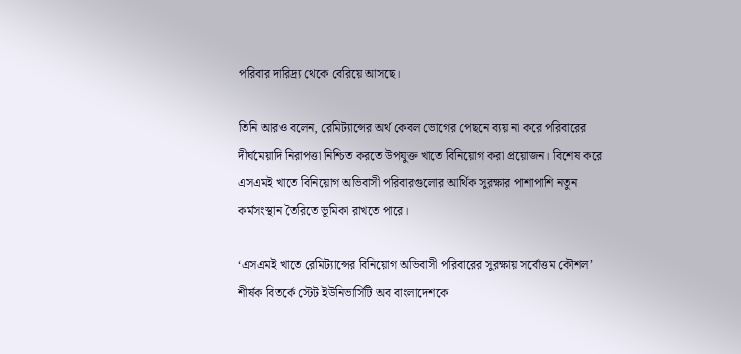পরিবার দারিদ্র্য থেকে বেরিয়ে আসছে।

তিনি আরও বলেন, রেমিট্যান্সের অর্থ কেবল ভোগের পেছনে ব্যয় না করে পরিবারের দীর্ঘমেয়াদি নিরাপত্তা নিশ্চিত করতে উপযুক্ত খাতে বিনিয়োগ করা প্রয়োজন। বিশেষ করে এসএমই খাতে বিনিয়োগ অভিবাসী পরিবারগুলোর আর্থিক সুরক্ষার পাশাপাশি নতুন কর্মসংস্থান তৈরিতে ভূমিকা রাখতে পারে।

‘এসএমই খাতে রেমিট্যান্সের বিনিয়োগ অভিবাসী পরিবারের সুরক্ষায় সর্বোত্তম কৌশল’ শীর্ষক বিতর্কে স্টেট ইউনিভার্সিটি অব বাংলাদেশকে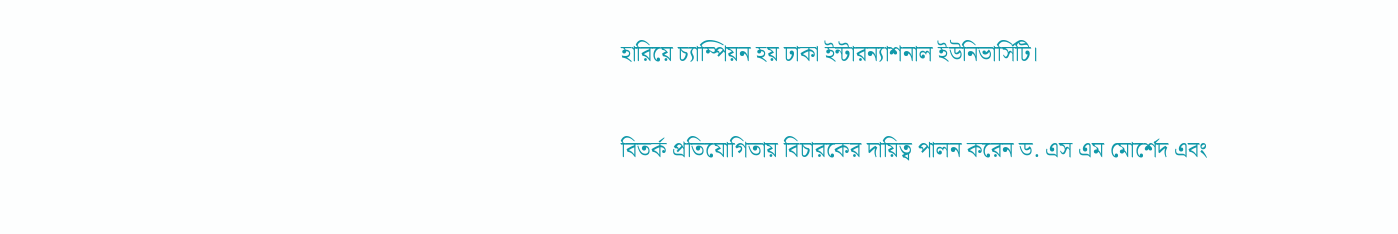হারিয়ে চ্যাম্পিয়ন হয় ঢাকা ইন্টারন্যাশনাল ইউনিভার্সিটি।

বিতর্ক প্রতিযোগিতায় বিচারকের দায়িত্ব পালন করেন ড. এস এম মোর্শেদ এবং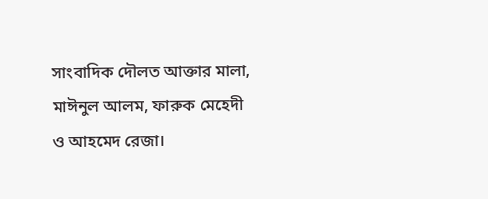সাংবাদিক দৌলত আক্তার মালা, মাঈনুল আলম, ফারুক মেহেদী ও আহমেদ রেজা।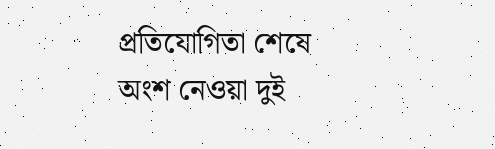প্রতিযোগিতা শেষে অংশ নেওয়া দুই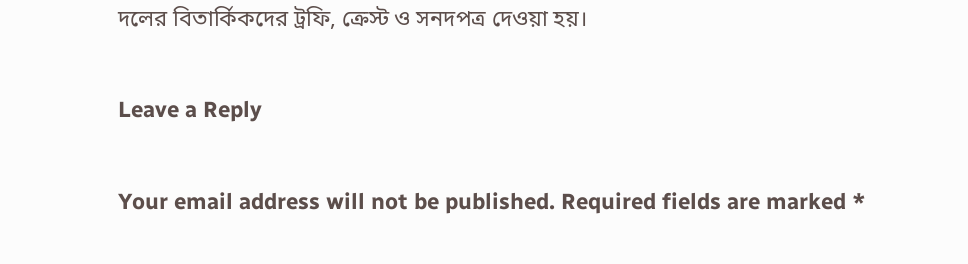দলের বিতার্কিকদের ট্রফি, ক্রেস্ট ও সনদপত্র দেওয়া হয়।

Leave a Reply

Your email address will not be published. Required fields are marked *